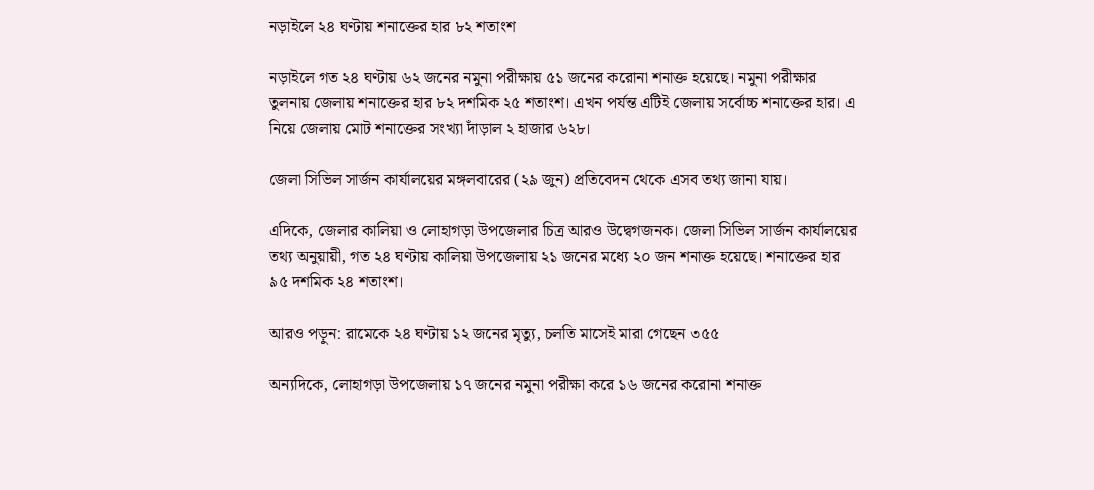নড়াইলে ২৪ ঘণ্টায় শনাক্তের হার ৮২ শতাংশ

নড়াইলে গত ২৪ ঘণ্টায় ৬২ জনের নমুনা পরীক্ষায় ৫১ জনের করোনা শনাক্ত হয়েছে। নমুনা পরীক্ষার তুলনায় জেলায় শনাক্তের হার ৮২ দশমিক ২৫ শতাংশ। এখন পর্যন্ত এটিই জেলায় সর্বোচ্চ শনাক্তের হার। এ নিয়ে জেলায় মোট শনাক্তের সংখ্যা দাঁড়াল ২ হাজার ৬২৮।

জেলা সিভিল সার্জন কার্যালয়ের মঙ্গলবারের (২৯ জুন) প্রতিবেদন থেকে এসব তথ্য জানা যায়।

এদিকে, জেলার কালিয়া ও লোহাগড়া উপজেলার চিত্র আরও উদ্বেগজনক। জেলা সিভিল সার্জন কার্যালয়ের তথ্য অনুয়ায়ী, গত ২৪ ঘণ্টায় কালিয়া উপজেলায় ২১ জনের মধ্যে ২০ জন শনাক্ত হয়েছে। শনাক্তের হার ৯৫ দশমিক ২৪ শতাংশ।

আরও পড়ুন: রামেকে ২৪ ঘণ্টায় ১২ জনের মৃত্যু, চলতি মাসেই মারা গেছেন ৩৫৫

অন্যদিকে, লোহাগড়া উপজেলায় ১৭ জনের নমুনা পরীক্ষা করে ১৬ জনের করোনা শনাক্ত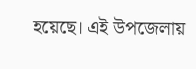হয়েছে। এই উপজেলায়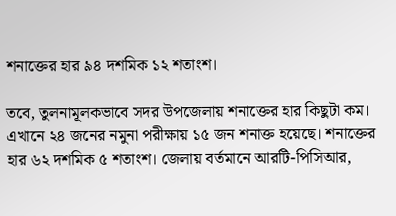শনাক্তের হার ৯৪ দশমিক ১২ শতাংশ।

তবে, তুলনামূলকভাবে সদর উপজেলায় শনাক্তের হার কিছুটা কম। এখানে ২৪ জনের নমুনা পরীক্ষায় ১৫ জন শনাক্ত হয়েছে। শনাক্তের হার ৬২ দশমিক ৫ শতাংশ। জেলায় বর্তমানে আরটি-পিসিআর,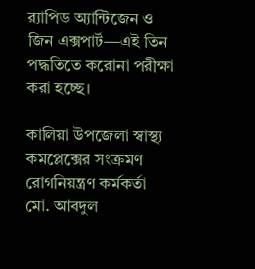র‍্যাপিড অ্যান্টিজেন ও জিন এক্সপার্ট—এই তিন পদ্ধতিতে করোনা পরীক্ষা করা হচ্ছে।

কালিয়া উপজেলা স্বাস্থ্য কমপ্লেক্সের সংক্রমণ রোগনিয়ন্ত্রণ কর্মকর্তা মো. আবদুল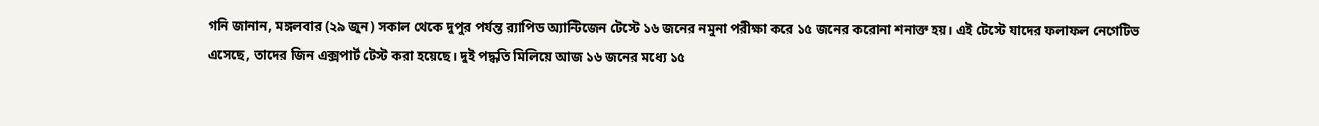গনি জানান, মঙ্গলবার (২৯ জুন) সকাল থেকে দুপুর পর্যন্ত র‍্যাপিড অ্যান্টিজেন টেস্টে ১৬ জনের নমুনা পরীক্ষা করে ১৫ জনের করোনা শনাক্ত হয়। এই টেস্টে যাদের ফলাফল নেগেটিভ এসেছে, তাদের জিন এক্সপার্ট টেস্ট করা হয়েছে। দুই পদ্ধতি মিলিয়ে আজ ১৬ জনের মধ্যে ১৫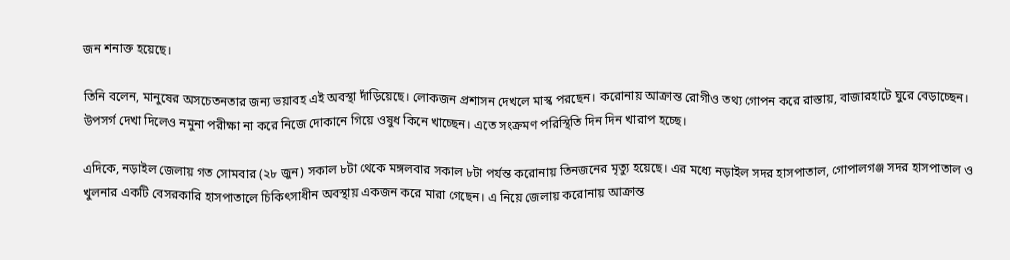জন শনাক্ত হয়েছে।

তিনি বলেন, মানুষের অসচেতনতার জন্য ভয়াবহ এই অবস্থা দাঁড়িয়েছে। লোকজন প্রশাসন দেখলে মাস্ক পরছেন। করোনায় আক্রান্ত রোগীও তথ্য গোপন করে রাস্তায়, বাজারহাটে ঘুরে বেড়াচ্ছেন। উপসর্গ দেখা দিলেও নমুনা পরীক্ষা না করে নিজে দোকানে গিয়ে ওষুধ কিনে খাচ্ছেন। এতে সংক্রমণ পরিস্থিতি দিন দিন খারাপ হচ্ছে।

এদিকে, নড়াইল জেলায় গত সোমবার (২৮ জুন) সকাল ৮টা থেকে মঙ্গলবার সকাল ৮টা পর্যন্ত করোনায় তিনজনের মৃত্যু হয়েছে। এর মধ্যে নড়াইল সদর হাসপাতাল, গোপালগঞ্জ সদর হাসপাতাল ও খুলনার একটি বেসরকারি হাসপাতালে চিকিৎসাধীন অবস্থায় একজন করে মারা গেছেন। এ নিয়ে জেলায় করোনায় আক্রান্ত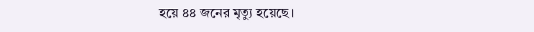হয়ে ৪৪ জনের মৃত্যু হয়েছে।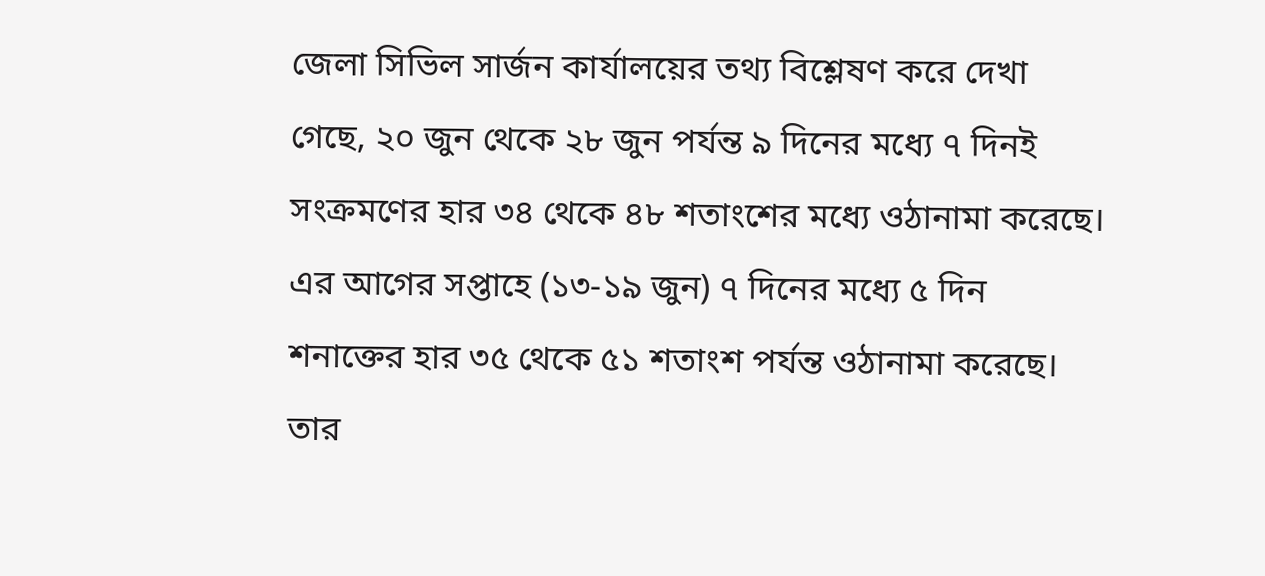জেলা সিভিল সার্জন কার্যালয়ের তথ্য বিশ্লেষণ করে দেখা গেছে, ২০ জুন থেকে ২৮ জুন পর্যন্ত ৯ দিনের মধ্যে ৭ দিনই সংক্রমণের হার ৩৪ থেকে ৪৮ শতাংশের মধ্যে ওঠানামা করেছে। এর আগের সপ্তাহে (১৩-১৯ জুন) ৭ দিনের মধ্যে ৫ দিন শনাক্তের হার ৩৫ থেকে ৫১ শতাংশ পর্যন্ত ওঠানামা করেছে। তার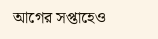আগের সপ্তাহেও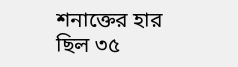শনাক্তের হার ছিল ৩৫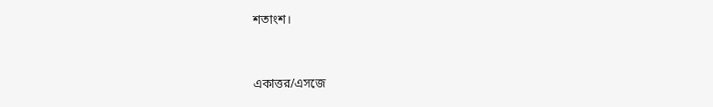শতাংশ।


একাত্তর/এসজে